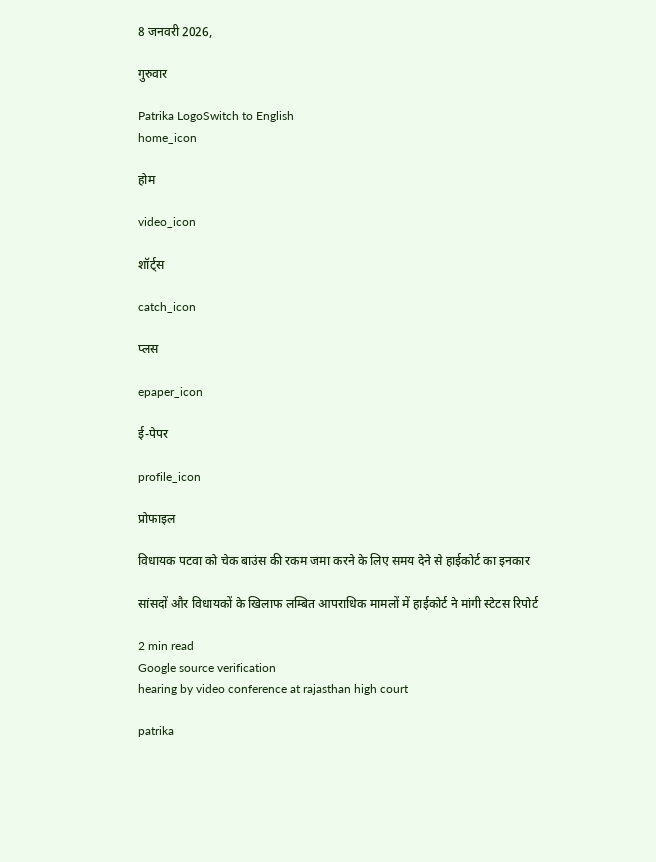8 जनवरी 2026,

गुरुवार

Patrika LogoSwitch to English
home_icon

होम

video_icon

शॉर्ट्स

catch_icon

प्लस

epaper_icon

ई-पेपर

profile_icon

प्रोफाइल

विधायक पटवा को चेक बाउंस की रकम जमा करने के लिए समय देने से हाईकोर्ट का इनकार

सांसदों और विधायकों के खिलाफ लम्बित आपराधिक मामलों में हाईकोर्ट ने मांगी स्टेटस रिपोर्ट

2 min read
Google source verification
hearing by video conference at rajasthan high court

patrika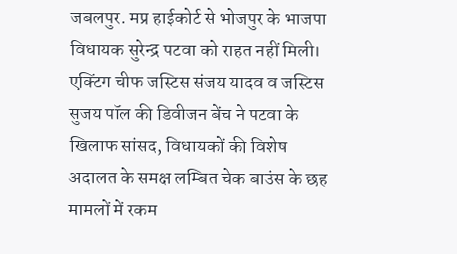जबलपुर. मप्र हाईकोर्ट से भोजपुर के भाजपा विधायक सुरेन्द्र पटवा को राहत नहीं मिली। एक्टिंग चीफ जस्टिस संजय यादव व जस्टिस सुजय पॉल की डिवीजन बेंच ने पटवा के खिलाफ सांसद, विधायकों की विशेष अदालत के समक्ष लम्बित चेक बाउंस के छह मामलों में रकम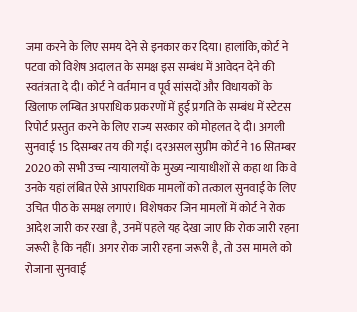जमा करने के लिए समय देने से इनकार कर दिया। हालांकि, कोर्ट ने पटवा को विशेष अदालत के समक्ष इस सम्बंध में आवेदन देने की स्वतंत्रता दे दी। कोर्ट ने वर्तमान व पूर्व सांसदों और विधायकों के खिलाफ लम्बित अपराधिक प्रकरणों में हुई प्रगति के सम्बंध में स्टेटस रिपोर्ट प्रस्तुत करने के लिए राज्य सरकार को मोहलत दे दी। अगली सुनवाई 15 दिसम्बर तय की गई। दरअसल सुप्रीम कोर्ट ने 16 सितम्बर 2020 को सभी उच्च न्यायालयों के मुख्य न्यायाधीशों से कहा था कि वे उनके यहां लंबित ऐसे आपराधिक मामलों को तत्काल सुनवाई के लिए उचित पीठ के समक्ष लगाएं। विशेषकर जिन मामलों में कोर्ट ने रोक आदेश जारी कर रखा है, उनमें पहले यह देखा जाए कि रोक जारी रहना जरूरी है कि नहीं। अगर रोक जारी रहना जरूरी है, तो उस मामले को रोजाना सुनवाई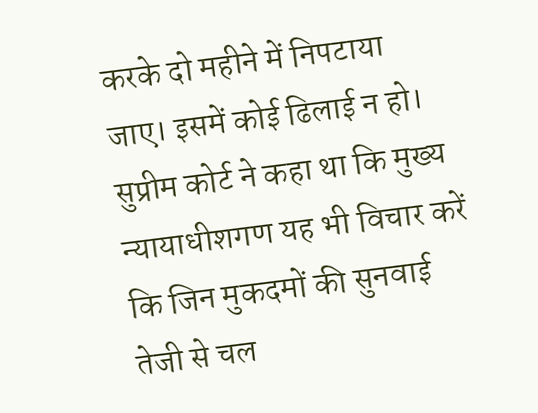करके दो महीने में निपटाया जाए। इसमें कोई ढिलाई न हो। सुप्रीम कोर्ट ने कहा था कि मुख्य न्यायाधीशगण यह भी विचार करें कि जिन मुकदमों की सुनवाई तेजी से चल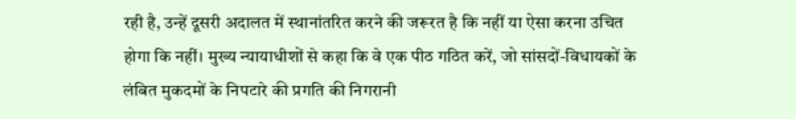रही है, उन्हें दूसरी अदालत में स्थानांतरित करने की जरूरत है कि नहीं या ऐसा करना उचित होगा कि नहीं। मुख्य न्यायाधीशों से कहा कि वे एक पीठ गठित करें, जो सांसदों-विधायकों के लंबित मुकदमों के निपटारे की प्रगति की निगरानी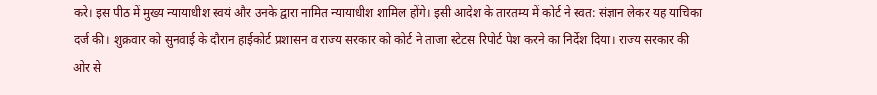करे। इस पीठ में मुख्य न्यायाधीश स्वयं और उनके द्वारा नामित न्यायाधीश शामिल होंगे। इसी आदेश के तारतम्य में कोर्ट ने स्वत: संज्ञान लेकर यह याचिका दर्ज की। शुक्रवार को सुनवाई के दौरान हाईकोर्ट प्रशासन व राज्य सरकार को कोर्ट ने ताजा स्टेटस रिपोर्ट पेश करने का निर्देश दिया। राज्य सरकार की ओर से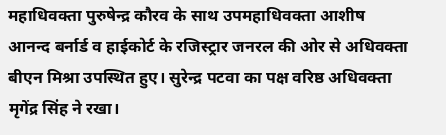महाधिवक्ता पुरुषेन्द्र कौरव के साथ उपमहाधिवक्ता आशीष आनन्द बर्नार्ड व हाईकोर्ट के रजिस्ट्रार जनरल की ओर से अधिवक्ता बीएन मिश्रा उपस्थित हुए। सुरेन्द्र पटवा का पक्ष वरिष्ठ अधिवक्ता मृगेंद्र सिंह ने रखा।